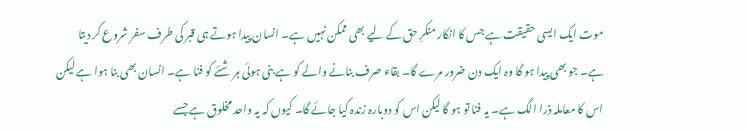موت ایک ایسی حقیقت ہے جس کا انکار منکرِ حق کے لیے بھی ممکن نہیں ہے۔ انسان پیدا ہوتے ہی قبر کی طرف سفر شروع کر دیتا ہے۔ جو بھی پیدا ہو گا وہ ایک دن ضرور مرے گا۔ بقاء صرف بنانے والے کو ہے بنی ہوئی ہر شئے کو فنا ہے۔ انسان بھی بنا ہوا ہے لیکن اس کا معاملہ ذرا الگ ہے۔ یہ فنا تو ہو گا لیکن اس کو دوبارہ زندہ کیا جائے گا۔ کیوں کہ یہ واحد مخلوق ہے جسے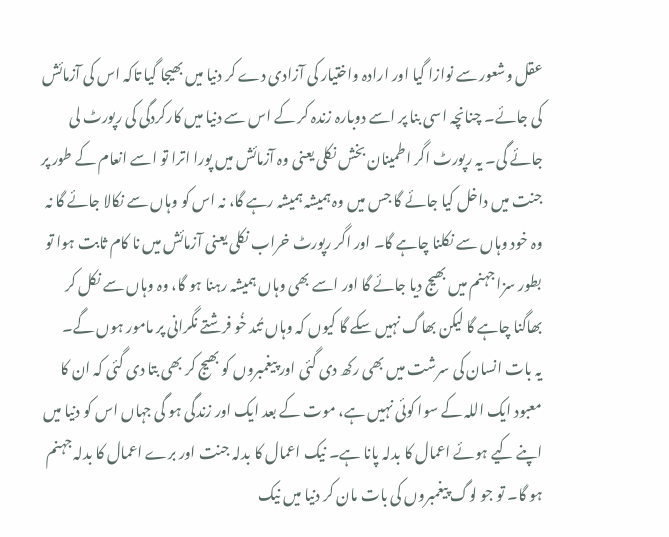عقل وشعور سے نوازا گیا اور ارادہ واختیار کی آزادی دے کر دنیا میں بھیجا گیا تاکہ اس کی آزمائش کی جائے۔ چنانچہ اسی بنا پر اسے دوبارہ زندہ کر کے اس سے دنیا میں کارکردگی کی رپورٹ لی جائے گی۔ یہ رپورٹ اگر اطمینان بخش نکلی یعنی وہ آزمائش میں پورا اترا تو اسے انعام کے طور پر جنت میں داخل کیا جائے گا جس میں وہ ہمیشہ ہمیشہ رہے گا، نہ اس کو وہاں سے نکالا جائے گا نہ وہ خود وہاں سے نکلنا چاہے گا۔ اور اگر رپورٹ خراب نکلی یعنی آزمائش میں نا کام ثابت ہوا تو بطور سزا جہنم میں بھیج دیا جائے گا اور اسے بھی وہاں ہمیشہ رہنا ہو گا، وہ وہاں سے نکل کر بھاگنا چاہے گا لیکن بھاگ نہیں سکے گا کیوں کہ وہاں تُند خُو فرشتے نگرانی پر مامور ہوں گے۔
یہ بات انسان کی سرشت میں بھی رکھ دی گئی اور پیغمبروں کو بھیج کر بھی بتا دی گئی کہ ان کا معبود ایک اللہ کے سوا کوئی نہیں ہے، موت کے بعد ایک اور زندگی ہو گی جہاں اس کو دنیا میں اپنے کیے ہوئے اعمال کا بدلہ پانا ہے۔ نیک اعمال کا بدلہ جنت اور برے اعمال کا بدلہ جہنم ہو گا۔ تو جو لوگ پیغمبروں کی بات مان کر دنیا میں نیک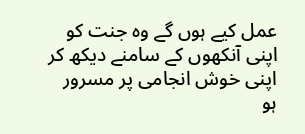عمل کیے ہوں گے وہ جنت کو اپنی آنکھوں کے سامنے دیکھ کر اپنی خوش انجامی پر مسرور ہو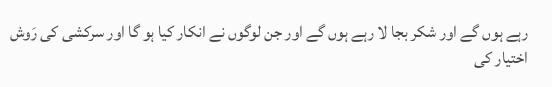رہے ہوں گے اور شکر بجا لا رہے ہوں گے اور جن لوگوں نے انکار کیا ہو گا اور سرکشی کی رَوش اختیار کی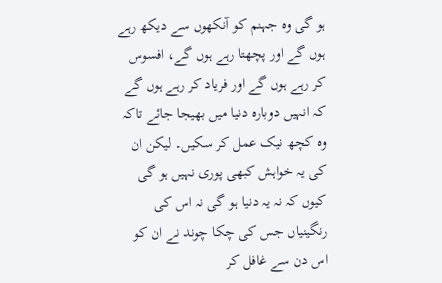ہو گی وہ جہنم کو آنکھوں سے دیکھ رہے ہوں گے اور پچھتا رہے ہوں گے، افسوس کر رہے ہوں گے اور فریاد کر رہے ہوں گے کہ انہیں دوبارہ دنیا میں بھیجا جائے تاکہ وہ کچھ نیک عمل کر سکیں۔ لیکن ان کی یہ خواہش کبھی پوری نہیں ہو گی کیوں کہ نہ یہ دنیا ہو گی نہ اس کی رنگینیاں جس کی چکا چوند نے ان کو اس دن سے غافل کر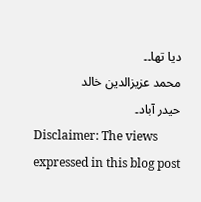دیا تھا۔۔
محمد عزیزالدین خالد
حیدر آباد۔
Disclaimer: The views expressed in this blog post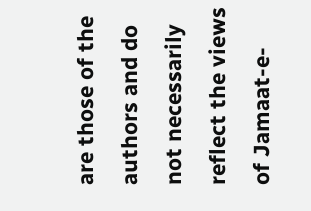are those of the authors and do not necessarily reflect the views of Jamaat-e-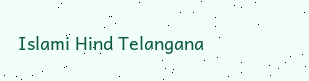Islami Hind Telangana